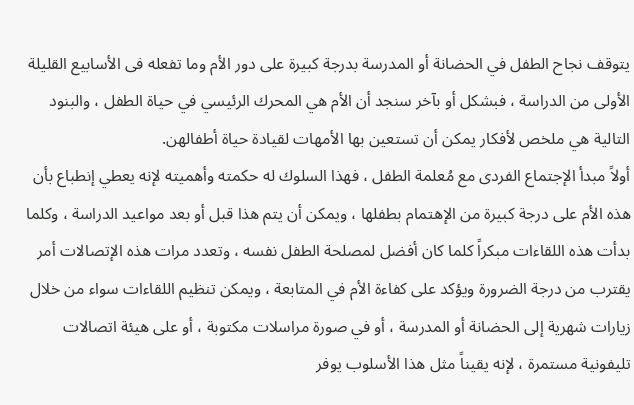يتوقف نجاح الطفل في الحضانة أو المدرسة بدرجة كبيرة على دور الأم وما تفعله فى الأسابيع القليلة الأولى من الدراسة ، فبشكل أو بآخر سنجد أن الأم هي المحرك الرئيسي في حياة الطفل ، والبنود التالية هي ملخص لأفكار يمكن أن تستعين بها الأمهات لقيادة حياة أطفالهن.
أولاً مبدأ الإجتماع الفردى مع مُعلمة الطفل ، فهذا السلوك له حكمته وأهميته لإنه يعطي إنطباع بأن هذه الأم على درجة كبيرة من الإهتمام بطفلها ، ويمكن أن يتم هذا قبل أو بعد مواعيد الدراسة ، وكلما بدأت هذه اللقاءات مبكراً كلما كان أفضل لمصلحة الطفل نفسه ، وتعدد مرات هذه الإتصالات أمر يقترب من درجة الضرورة ويؤكد على كفاءة الأم في المتابعة ، ويمكن تنظيم اللقاءات سواء من خلال زيارات شهرية إلى الحضانة أو المدرسة ، أو في صورة مراسلات مكتوبة ، أو على هيئة اتصالات تليفونية مستمرة ، لإنه يقيناً مثل هذا الأسلوب يوفر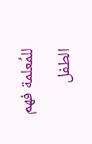للمُعلمة فهم الطفل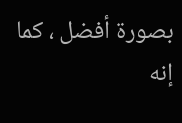بصورة أفضل ، كما إنه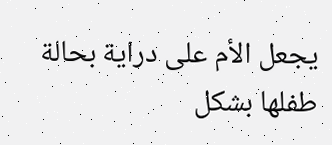يجعل الأم على دراية بحالة طفلها بشكل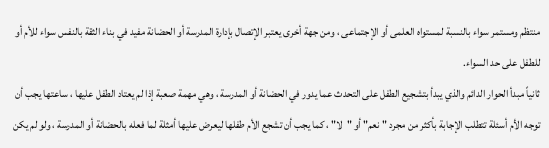منتظم ومستمر سواء بالنسبة لمستواه العلمى أو الإجتماعى ، ومن جهة أخرى يعتبر الإتصال بإدارة المدرسة أو الحضانة مفيد في بناء الثقة بالنفس سواء للأم أو للطفل على حد السواء.
ثانياً مبدأ الحوار الدائم والذي يبدأ بتشجيع الطفل على التحدث عما يدور في الحضانة أو المدرسة ، وهي مهمة صعبة إذا لم يعتاد الطفل عليها ، ساعتها يجب أن توجه الأم أسئلة تتطلب الإجابة بأكثر من مجرد "نعم" أو "لا" ، كما يجب أن تشجع الأم طفلها ليعرض عليها أمثلة لما فعله بالحضانة أو المدرسة ، ولو لم يكن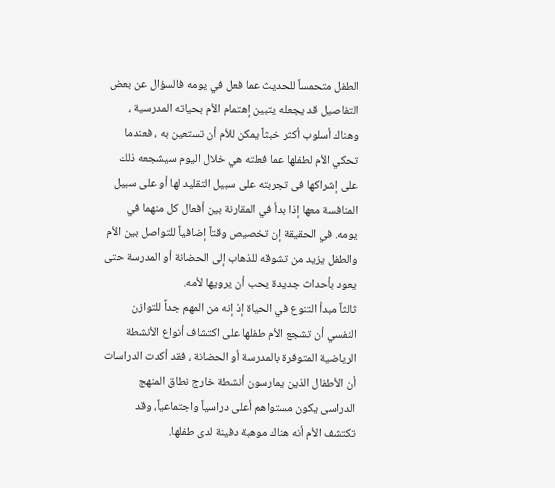الطفل متحمساً للحديث عما فعل في يومه فالسؤال عن بعض التفاصيل قد يجعله يتبين إهتمام الأم بحياته المدرسية ، وهناك أسلوب أكثر خبثاً يمكن للأم أن تستعين به ، فعندما تحكي الأم لطفلها عما فعلته هي خلال اليوم سيشجعه ذلك على إشراكها فى تجربته على سبيل التقليد لها أو على سبيل المنافسة معها إذا بدأ في المقارنة بين أفعال كل منهما في يومه. في الحقيقة إن تخصيص وقتاً إضافياً للتواصل بين الأم والطفل يزيد من تشوقه للذهاب إلى الحضانة أو المدرسة حتى يعود بأحداث جديدة يحب أن يرويها لأمه.
ثالثاً مبدأ التنوع في الحياة إذ إنه من المهم جداً للتوازن النفسي أن تشجع الأم طفلها على اكتشاف أنواع الأنشطة الرياضية المتوفرة بالمدرسة أو الحضانة ، فقد أكدت الدراسات أن الأطفال الذين يمارسون أنشطة خارج نطاق المنهج الدراسى يكون مستواهم أعلى دراسياً واجتماعياً، وقد تكتشف الأم أنه هناك موهبة دفينة لدى طفلها.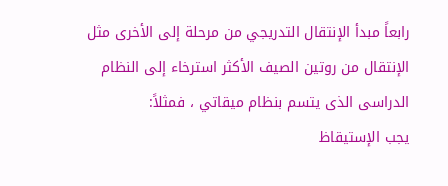رابعاً مبدأ الإنتقال التدريجي من مرحلة إلى الأخرى مثل الإنتقال من روتين الصيف الأكثر استرخاء إلى النظام الدراسى الذى يتسم بنظام ميقاتي ، فمثلاً:
يجب الإستيقاظ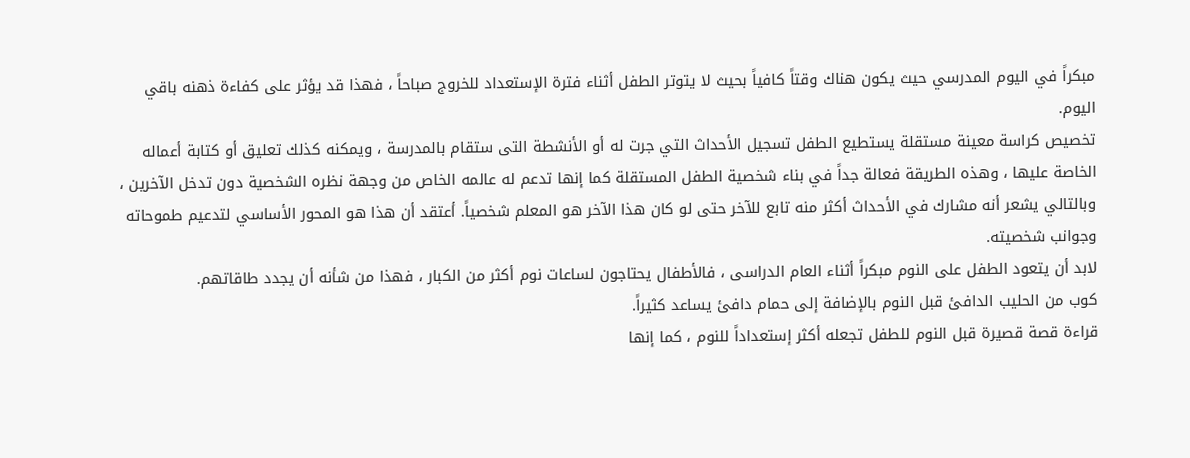مبكراً في اليوم المدرسي حيث يكون هناك وقتاً كافياً بحيث لا يتوتر الطفل أثناء فترة الإستعداد للخروج صباحاً ، فهذا قد يؤثر على كفاءة ذهنه باقي اليوم.
تخصيص كراسة معينة مستقلة يستطيع الطفل تسجيل الأحداث التي جرت له أو الأنشطة التى ستقام بالمدرسة ، ويمكنه كذلك تعليق أو كتابة أعماله الخاصة عليها ، وهذه الطريقة فعالة جداً في بناء شخصية الطفل المستقلة كما إنها تدعم له عالمه الخاص من وجهة نظره الشخصية دون تدخل الآخرين ، وبالتالي يشعر أنه مشارك في الأحداث أكثر منه تابع للآخر حتى لو كان هذا الآخر هو المعلم شخصياً. أعتقد أن هذا هو المحور الأساسي لتدعيم طموحاته وجوانب شخصيته.
لابد أن يتعود الطفل على النوم مبكراً أثناء العام الدراسى ، فالأطفال يحتاجون لساعات نوم أكثر من الكبار ، فهذا من شأنه أن يجدد طاقاتهم.
كوب من الحليب الدافئ قبل النوم بالإضافة إلى حمام دافئ يساعد كثيراً.
قراءة قصة قصيرة قبل النوم للطفل تجعله أكثر إستعداداً للنوم ، كما إنها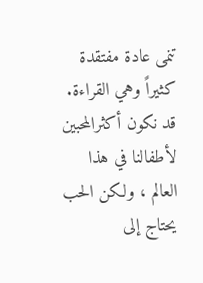تنمى عادة مفتقدة كثيراً وهي القراءة.
قد نكون أكثرالمحبين لأطفالنا في هذا العالم ، ولكن الحب يحتاج إلى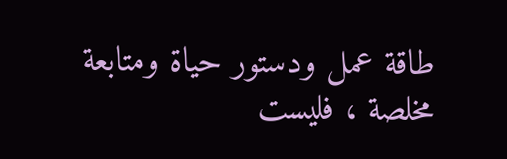طاقة عمل ودستور حياة ومتابعة مخلصة ، فليست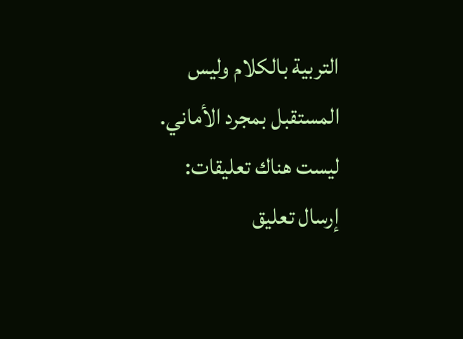التربية بالكلام وليس المستقبل بمجرد الأماني.
ليست هناك تعليقات:
إرسال تعليق